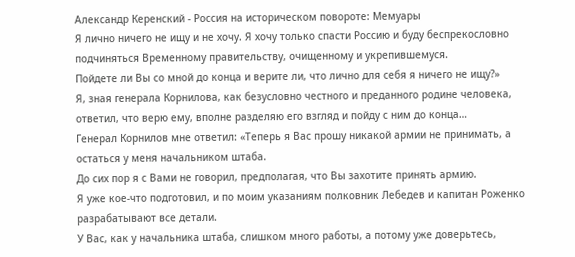Александр Керенский - Россия на историческом повороте: Мемуары
Я лично ничего не ищу и не хочу. Я хочу только спасти Россию и буду беспрекословно подчиняться Временному правительству, очищенному и укрепившемуся.
Пойдете ли Вы со мной до конца и верите ли, что лично для себя я ничего не ищу?»
Я, зная генерала Корнилова, как безусловно честного и преданного родине человека, ответил, что верю ему, вполне разделяю его взгляд и пойду с ним до конца…
Генерал Корнилов мне ответил: «Теперь я Вас прошу никакой армии не принимать, а остаться у меня начальником штаба.
До сих пор я с Вами не говорил, предполагая, что Вы захотите принять армию.
Я уже кое-что подготовил, и по моим указаниям полковник Лебедев и капитан Роженко разрабатывают все детали.
У Вас, как у начальника штаба, слишком много работы, а потому уже доверьтесь,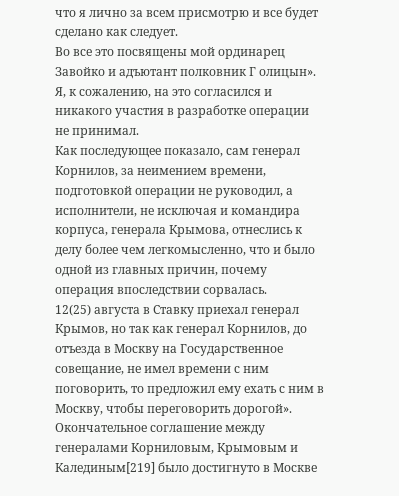что я лично за всем присмотрю и все будет сделано как следует.
Во все это посвящены мой ординарец Завойко и адъютант полковник Г олицын».
Я, к сожалению, на это согласился и никакого участия в разработке операции не принимал.
Как последующее показало, сам генерал Корнилов, за неимением времени, подготовкой операции не руководил, а исполнители, не исключая и командира корпуса, генерала Крымова, отнеслись к делу более чем легкомысленно, что и было одной из главных причин, почему операция впоследствии сорвалась.
12(25) августа в Ставку приехал генерал Крымов, но так как генерал Корнилов, до отъезда в Москву на Государственное совещание, не имел времени с ним поговорить, то предложил ему ехать с ним в Москву, чтобы переговорить дорогой».
Окончательное соглашение между генералами Корниловым, Крымовым и Калединым[219] было достигнуто в Москве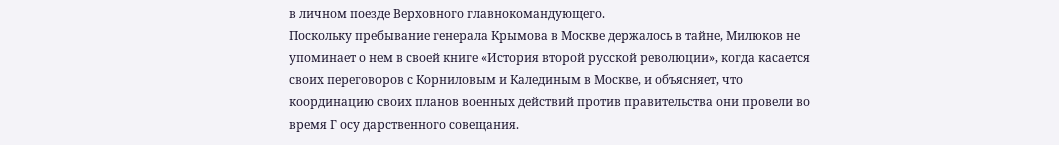в личном поезде Верховного главнокомандующего.
Поскольку пребывание генерала Крымова в Москве держалось в тайне, Милюков не упоминает о нем в своей книге «История второй русской революции», когда касается своих переговоров с Корниловым и Калединым в Москве, и объясняет, что координацию своих планов военных действий против правительства они провели во время Г осу дарственного совещания.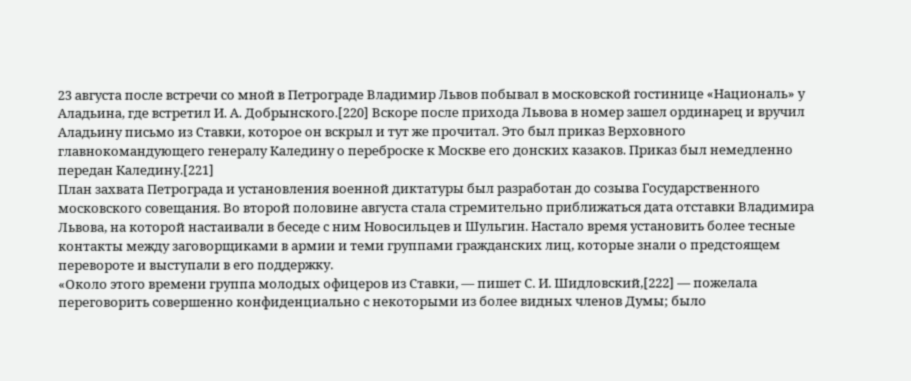23 августа после встречи со мной в Петрограде Владимир Львов побывал в московской гостинице «Националь» у Аладьина, где встретил И. А. Добрынского.[220] Вскоре после прихода Львова в номер зашел ординарец и вручил Аладьину письмо из Ставки, которое он вскрыл и тут же прочитал. Это был приказ Верховного главнокомандующего генералу Каледину о переброске к Москве его донских казаков. Приказ был немедленно передан Каледину.[221]
План захвата Петрограда и установления военной диктатуры был разработан до созыва Государственного московского совещания. Во второй половине августа стала стремительно приближаться дата отставки Владимира Львова, на которой настаивали в беседе с ним Новосильцев и Шульгин. Настало время установить более тесные контакты между заговорщиками в армии и теми группами гражданских лиц, которые знали о предстоящем перевороте и выступали в его поддержку.
«Около этого времени группа молодых офицеров из Ставки, — пишет С. И. Шидловский,[222] — пожелала переговорить совершенно конфиденциально с некоторыми из более видных членов Думы; было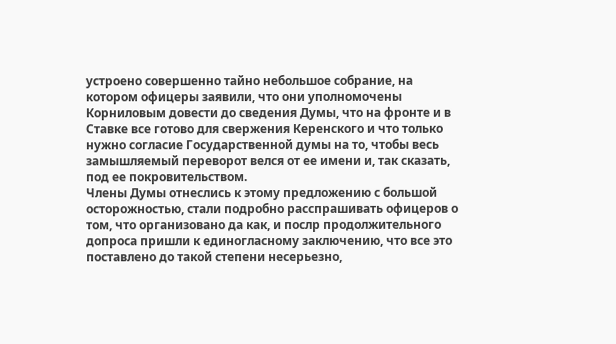устроено совершенно тайно небольшое собрание, на котором офицеры заявили, что они уполномочены Корниловым довести до сведения Думы, что на фронте и в Ставке все готово для свержения Керенского и что только нужно согласие Государственной думы на то, чтобы весь замышляемый переворот велся от ее имени и, так сказать, под ее покровительством.
Члены Думы отнеслись к этому предложению с большой осторожностью, стали подробно расспрашивать офицеров о том, что организовано да как, и послр продолжительного допроса пришли к единогласному заключению, что все это поставлено до такой степени несерьезно,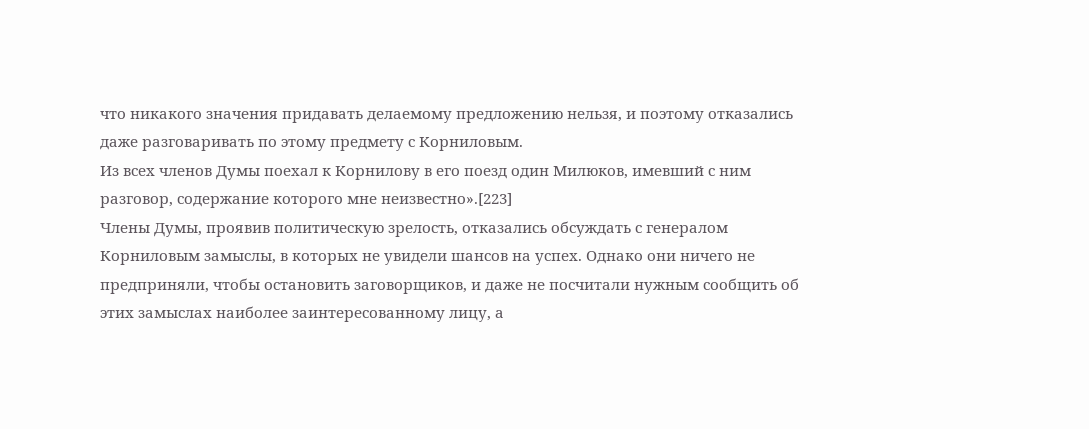что никакого значения придавать делаемому предложению нельзя, и поэтому отказались даже разговаривать по этому предмету с Корниловым.
Из всех членов Думы поехал к Корнилову в его поезд один Милюков, имевший с ним разговор, содержание которого мне неизвестно».[223]
Члены Думы, проявив политическую зрелость, отказались обсуждать с генералом Корниловым замыслы, в которых не увидели шансов на успех. Однако они ничего не предприняли, чтобы остановить заговорщиков, и даже не посчитали нужным сообщить об этих замыслах наиболее заинтересованному лицу, а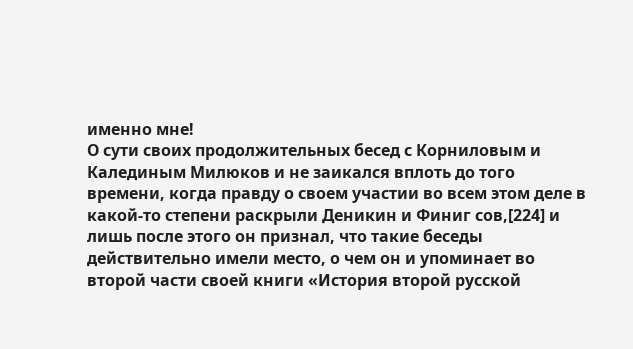именно мне!
О сути своих продолжительных бесед с Корниловым и Калединым Милюков и не заикался вплоть до того времени, когда правду о своем участии во всем этом деле в какой-то степени раскрыли Деникин и Финиг сов,[224] и лишь после этого он признал, что такие беседы действительно имели место, о чем он и упоминает во второй части своей книги «История второй русской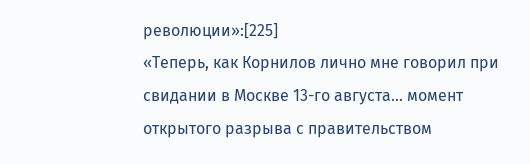революции»:[225]
«Теперь, как Корнилов лично мне говорил при свидании в Москве 13-го августа… момент открытого разрыва с правительством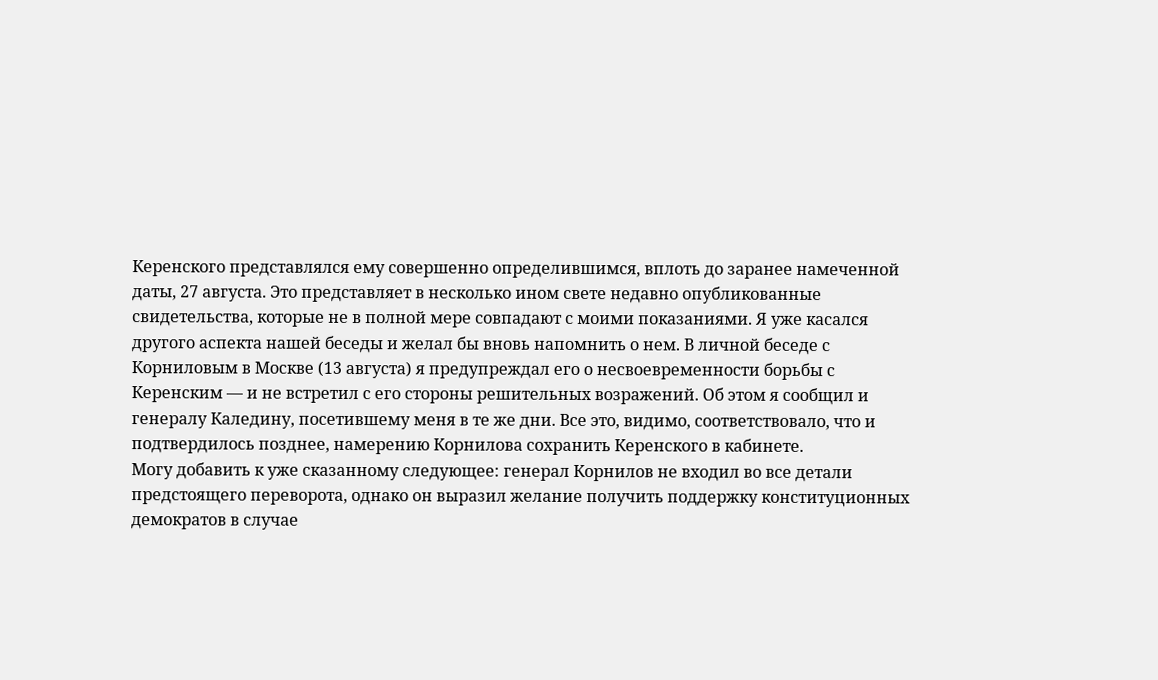Керенского представлялся ему совершенно определившимся, вплоть до заранее намеченной даты, 27 августа. Это представляет в несколько ином свете недавно опубликованные свидетельства, которые не в полной мере совпадают с моими показаниями. Я уже касался другого аспекта нашей беседы и желал бы вновь напомнить о нем. В личной беседе с Корниловым в Москве (13 августа) я предупреждал его о несвоевременности борьбы с Керенским — и не встретил с его стороны решительных возражений. Об этом я сообщил и генералу Каледину, посетившему меня в те же дни. Все это, видимо, соответствовало, что и подтвердилось позднее, намерению Корнилова сохранить Керенского в кабинете.
Могу добавить к уже сказанному следующее: генерал Корнилов не входил во все детали предстоящего переворота, однако он выразил желание получить поддержку конституционных демократов в случае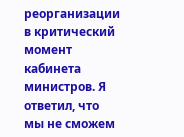реорганизации в критический момент кабинета министров. Я ответил, что мы не сможем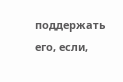поддержать его, если,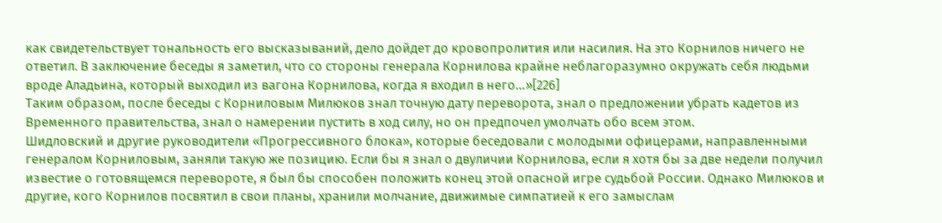как свидетельствует тональность его высказываний, дело дойдет до кровопролития или насилия. На это Корнилов ничего не ответил. В заключение беседы я заметил, что со стороны генерала Корнилова крайне неблагоразумно окружать себя людьми вроде Аладьина, который выходил из вагона Корнилова, когда я входил в него…»[226]
Таким образом, после беседы с Корниловым Милюков знал точную дату переворота, знал о предложении убрать кадетов из Временного правительства, знал о намерении пустить в ход силу, но он предпочел умолчать обо всем этом.
Шидловский и другие руководители «Прогрессивного блока», которые беседовали с молодыми офицерами, направленными генералом Корниловым, заняли такую же позицию. Если бы я знал о двуличии Корнилова, если я хотя бы за две недели получил известие о готовящемся перевороте, я был бы способен положить конец этой опасной игре судьбой России. Однако Милюков и другие, кого Корнилов посвятил в свои планы, хранили молчание, движимые симпатией к его замыслам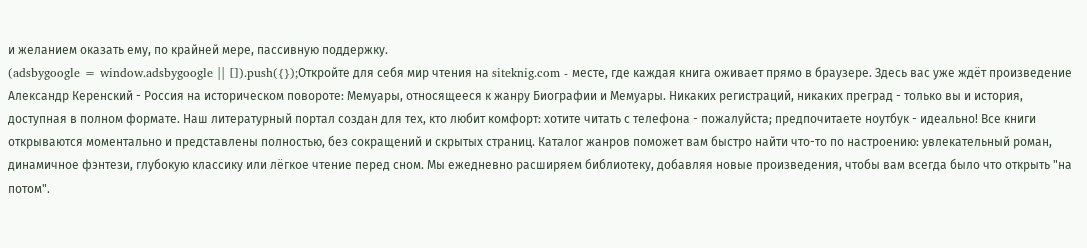и желанием оказать ему, по крайней мере, пассивную поддержку.
(adsbygoogle = window.adsbygoogle || []).push({});Откройте для себя мир чтения на siteknig.com - месте, где каждая книга оживает прямо в браузере. Здесь вас уже ждёт произведение Александр Керенский - Россия на историческом повороте: Мемуары, относящееся к жанру Биографии и Мемуары. Никаких регистраций, никаких преград - только вы и история, доступная в полном формате. Наш литературный портал создан для тех, кто любит комфорт: хотите читать с телефона - пожалуйста; предпочитаете ноутбук - идеально! Все книги открываются моментально и представлены полностью, без сокращений и скрытых страниц. Каталог жанров поможет вам быстро найти что-то по настроению: увлекательный роман, динамичное фэнтези, глубокую классику или лёгкое чтение перед сном. Мы ежедневно расширяем библиотеку, добавляя новые произведения, чтобы вам всегда было что открыть "на потом".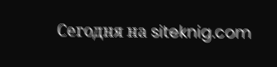Сегодня на siteknig.com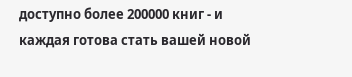доступно более 200000 книг - и каждая готова стать вашей новой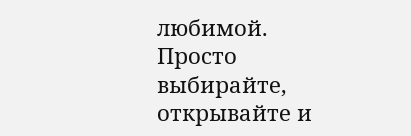любимой. Просто выбирайте, открывайте и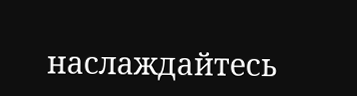наслаждайтесь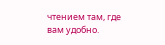чтением там, где вам удобно.